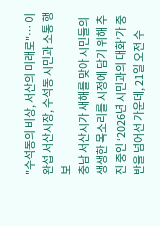"수석동의 비상, 서산의 미래로"… 이완섭 서산시장, 수석동 시민과 소통 행보
충남 서산시가 새해를 맞아 시민들의 생생한 목소리를 시정에 담기 위해 추진 중인 ‘2026년 시민과의 대화’가 중반을 넘어선 가운데, 21일 오전 수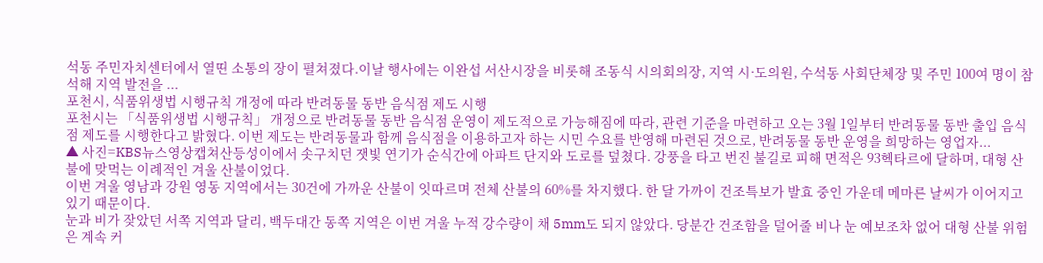석동 주민자치센터에서 열띤 소통의 장이 펼쳐졌다.이날 행사에는 이완섭 서산시장을 비롯해 조동식 시의회의장, 지역 시·도의원, 수석동 사회단체장 및 주민 100여 명이 참석해 지역 발전을 ...
포천시, 식품위생법 시행규칙 개정에 따라 반려동물 동반 음식점 제도 시행
포천시는 「식품위생법 시행규칙」 개정으로 반려동물 동반 음식점 운영이 제도적으로 가능해짐에 따라, 관련 기준을 마련하고 오는 3월 1일부터 반려동물 동반 출입 음식점 제도를 시행한다고 밝혔다. 이번 제도는 반려동물과 함께 음식점을 이용하고자 하는 시민 수요를 반영해 마련된 것으로, 반려동물 동반 운영을 희망하는 영업자...
▲ 사진=KBS뉴스영상캡쳐산등성이에서 솟구치던 잿빛 연기가 순식간에 아파트 단지와 도로를 덮쳤다. 강풍을 타고 번진 불길로 피해 면적은 93헥타르에 달하며, 대형 산불에 맞먹는 이례적인 겨울 산불이었다.
이번 겨울 영남과 강원 영동 지역에서는 30건에 가까운 산불이 잇따르며 전체 산불의 60%를 차지했다. 한 달 가까이 건조특보가 발효 중인 가운데 메마른 날씨가 이어지고 있기 때문이다.
눈과 비가 잦았던 서쪽 지역과 달리, 백두대간 동쪽 지역은 이번 겨울 누적 강수량이 채 5mm도 되지 않았다. 당분간 건조함을 덜어줄 비나 눈 예보조차 없어 대형 산불 위험은 계속 커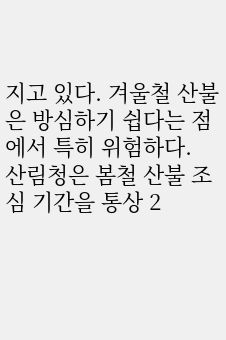지고 있다. 겨울철 산불은 방심하기 쉽다는 점에서 특히 위험하다.
산림청은 봄철 산불 조심 기간을 통상 2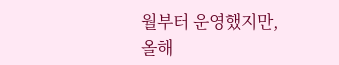월부터 운영했지만, 올해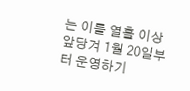는 이를 열흘 이상 앞당겨 1월 20일부터 운영하기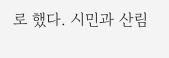로 했다. 시민과 산림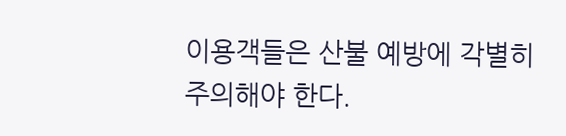이용객들은 산불 예방에 각별히 주의해야 한다.